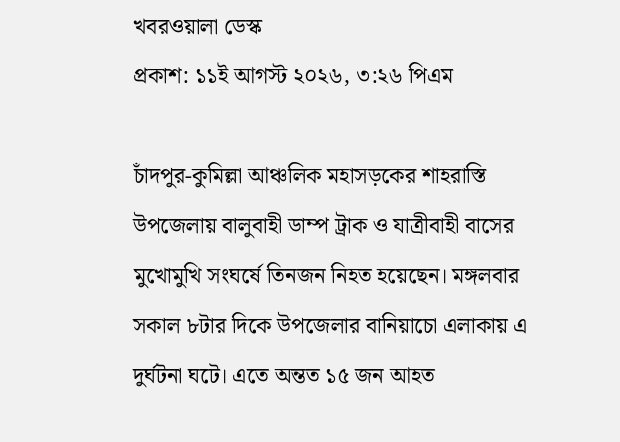খবরওয়ালা ডেস্ক
প্রকাশ: ১১ই আগস্ট ২০২৬, ৩:২৬ পিএম

চাঁদপুর-কুমিল্লা আঞ্চলিক মহাসড়কের শাহরাস্তি উপজেলায় বালুবাহী ডাম্প ট্রাক ও যাত্রীবাহী বাসের মুখোমুখি সংঘর্ষে তিনজন নিহত হয়েছেন। মঙ্গলবার সকাল ৮টার দিকে উপজেলার বানিয়াচো এলাকায় এ দুর্ঘটনা ঘটে। এতে অন্তত ১৫ জন আহত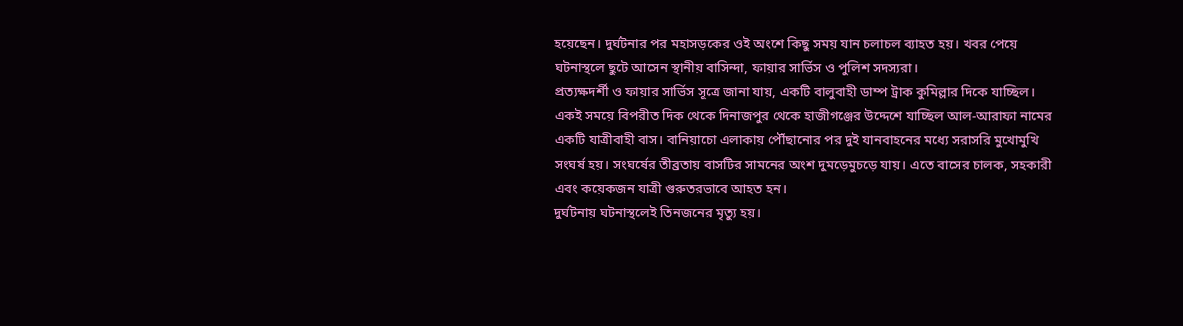হয়েছেন। দুর্ঘটনার পর মহাসড়কের ওই অংশে কিছু সময় যান চলাচল ব্যাহত হয়। খবর পেয়ে ঘটনাস্থলে ছুটে আসেন স্থানীয় বাসিন্দা, ফায়ার সার্ভিস ও পুলিশ সদস্যরা।
প্রত্যক্ষদর্শী ও ফায়ার সার্ভিস সূত্রে জানা যায়, একটি বালুবাহী ডাম্প ট্রাক কুমিল্লার দিকে যাচ্ছিল। একই সময়ে বিপরীত দিক থেকে দিনাজপুর থেকে হাজীগঞ্জের উদ্দেশে যাচ্ছিল আল-আরাফা নামের একটি যাত্রীবাহী বাস। বানিয়াচো এলাকায় পৌঁছানোর পর দুই যানবাহনের মধ্যে সরাসরি মুখোমুখি সংঘর্ষ হয়। সংঘর্ষের তীব্রতায় বাসটির সামনের অংশ দুমড়েমুচড়ে যায়। এতে বাসের চালক, সহকারী এবং কয়েকজন যাত্রী গুরুতরভাবে আহত হন।
দুর্ঘটনায় ঘটনাস্থলেই তিনজনের মৃত্যু হয়।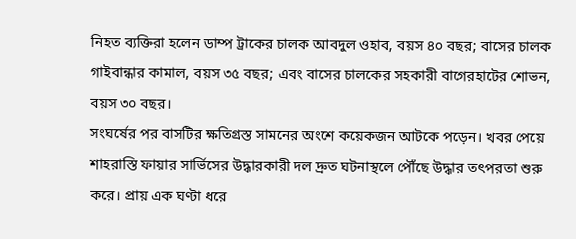নিহত ব্যক্তিরা হলেন ডাম্প ট্রাকের চালক আবদুল ওহাব, বয়স ৪০ বছর; বাসের চালক গাইবান্ধার কামাল, বয়স ৩৫ বছর; এবং বাসের চালকের সহকারী বাগেরহাটের শোভন, বয়স ৩০ বছর।
সংঘর্ষের পর বাসটির ক্ষতিগ্রস্ত সামনের অংশে কয়েকজন আটকে পড়েন। খবর পেয়ে শাহরাস্তি ফায়ার সার্ভিসের উদ্ধারকারী দল দ্রুত ঘটনাস্থলে পৌঁছে উদ্ধার তৎপরতা শুরু করে। প্রায় এক ঘণ্টা ধরে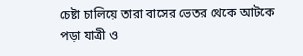চেষ্টা চালিয়ে তারা বাসের ভেতর থেকে আটকে পড়া যাত্রী ও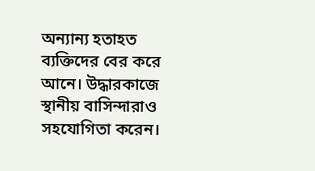অন্যান্য হতাহত ব্যক্তিদের বের করে আনে। উদ্ধারকাজে স্থানীয় বাসিন্দারাও সহযোগিতা করেন।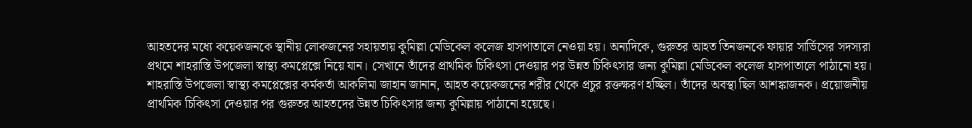আহতদের মধ্যে কয়েকজনকে স্থানীয় লোকজনের সহায়তায় কুমিল্লা মেডিকেল কলেজ হাসপাতালে নেওয়া হয়। অন্যদিকে, গুরুতর আহত তিনজনকে ফায়ার সার্ভিসের সদস্যরা প্রথমে শাহরাস্তি উপজেলা স্বাস্থ্য কমপ্লেক্সে নিয়ে যান। সেখানে তাঁদের প্রাথমিক চিকিৎসা দেওয়ার পর উন্নত চিকিৎসার জন্য কুমিল্লা মেডিকেল কলেজ হাসপাতালে পাঠানো হয়।
শাহরাস্তি উপজেলা স্বাস্থ্য কমপ্লেক্সের কর্মকর্তা আকলিমা জাহান জানান, আহত কয়েকজনের শরীর থেকে প্রচুর রক্তক্ষরণ হচ্ছিল। তাঁদের অবস্থা ছিল আশঙ্কাজনক। প্রয়োজনীয় প্রাথমিক চিকিৎসা দেওয়ার পর গুরুতর আহতদের উন্নত চিকিৎসার জন্য কুমিল্লায় পাঠানো হয়েছে।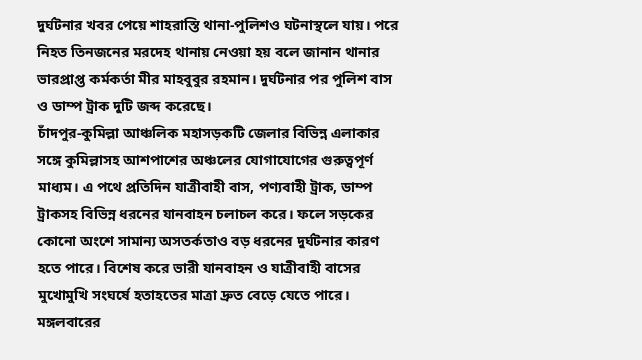দুর্ঘটনার খবর পেয়ে শাহরাস্তি থানা-পুলিশও ঘটনাস্থলে যায়। পরে নিহত তিনজনের মরদেহ থানায় নেওয়া হয় বলে জানান থানার ভারপ্রাপ্ত কর্মকর্তা মীর মাহবুবুর রহমান। দুর্ঘটনার পর পুলিশ বাস ও ডাম্প ট্রাক দুটি জব্দ করেছে।
চাঁদপুর-কুমিল্লা আঞ্চলিক মহাসড়কটি জেলার বিভিন্ন এলাকার সঙ্গে কুমিল্লাসহ আশপাশের অঞ্চলের যোগাযোগের গুরুত্বপূর্ণ মাধ্যম। এ পথে প্রতিদিন যাত্রীবাহী বাস, পণ্যবাহী ট্রাক, ডাম্প ট্রাকসহ বিভিন্ন ধরনের যানবাহন চলাচল করে। ফলে সড়কের কোনো অংশে সামান্য অসতর্কতাও বড় ধরনের দুর্ঘটনার কারণ হতে পারে। বিশেষ করে ভারী যানবাহন ও যাত্রীবাহী বাসের মুখোমুখি সংঘর্ষে হতাহতের মাত্রা দ্রুত বেড়ে যেতে পারে।
মঙ্গলবারের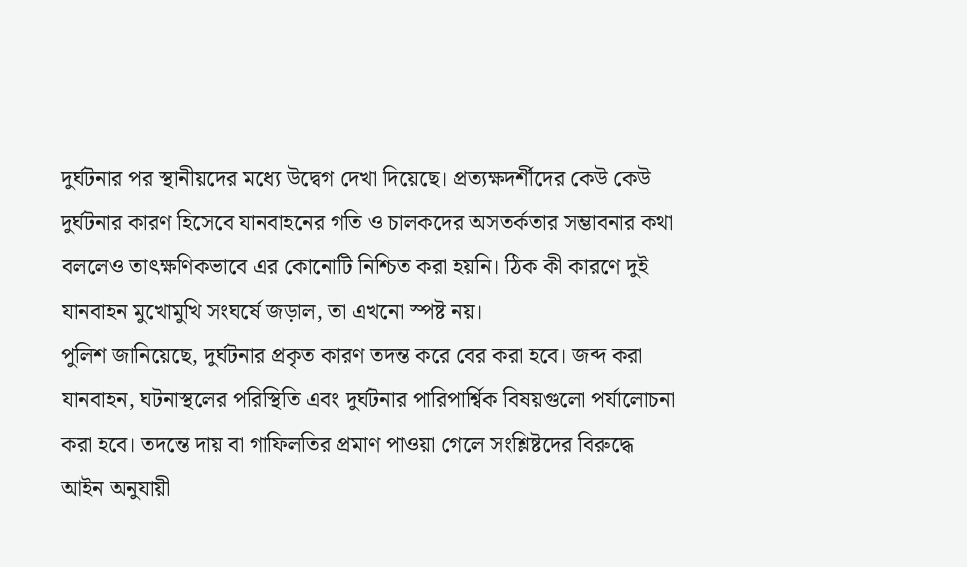দুর্ঘটনার পর স্থানীয়দের মধ্যে উদ্বেগ দেখা দিয়েছে। প্রত্যক্ষদর্শীদের কেউ কেউ দুর্ঘটনার কারণ হিসেবে যানবাহনের গতি ও চালকদের অসতর্কতার সম্ভাবনার কথা বললেও তাৎক্ষণিকভাবে এর কোনোটি নিশ্চিত করা হয়নি। ঠিক কী কারণে দুই যানবাহন মুখোমুখি সংঘর্ষে জড়াল, তা এখনো স্পষ্ট নয়।
পুলিশ জানিয়েছে, দুর্ঘটনার প্রকৃত কারণ তদন্ত করে বের করা হবে। জব্দ করা যানবাহন, ঘটনাস্থলের পরিস্থিতি এবং দুর্ঘটনার পারিপার্শ্বিক বিষয়গুলো পর্যালোচনা করা হবে। তদন্তে দায় বা গাফিলতির প্রমাণ পাওয়া গেলে সংশ্লিষ্টদের বিরুদ্ধে আইন অনুযায়ী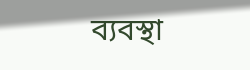ব্যবস্থা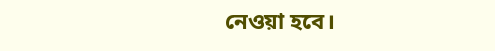নেওয়া হবে।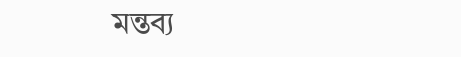মন্তব্য